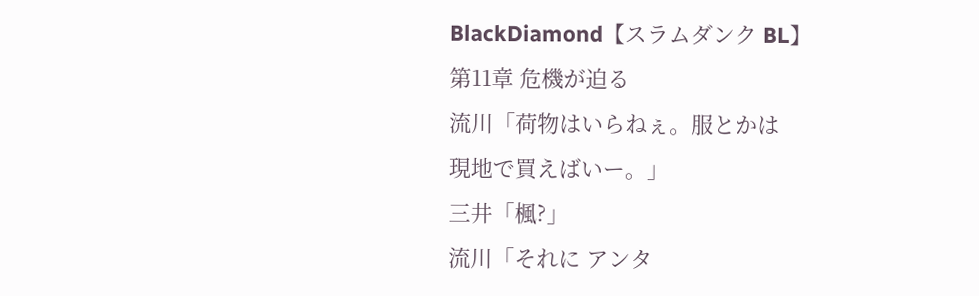BlackDiamond【スラムダンク BL】
第11章 危機が迫る
流川「荷物はいらねぇ。服とかは
現地で買えばいー。」
三井「楓?」
流川「それに アンタ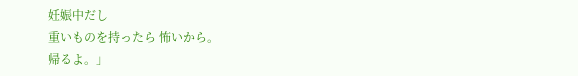妊娠中だし
重いものを持ったら 怖いから。
帰るよ。」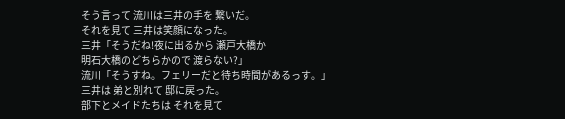そう言って 流川は三井の手を 繋いだ。
それを見て 三井は笑顔になった。
三井「そうだね!夜に出るから 瀬戸大橋か
明石大橋のどちらかので 渡らない?」
流川「そうすね。フェリーだと待ち時間があるっす。」
三井は 弟と別れて 邸に戻った。
部下とメイドたちは それを見て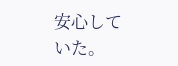安心していた。